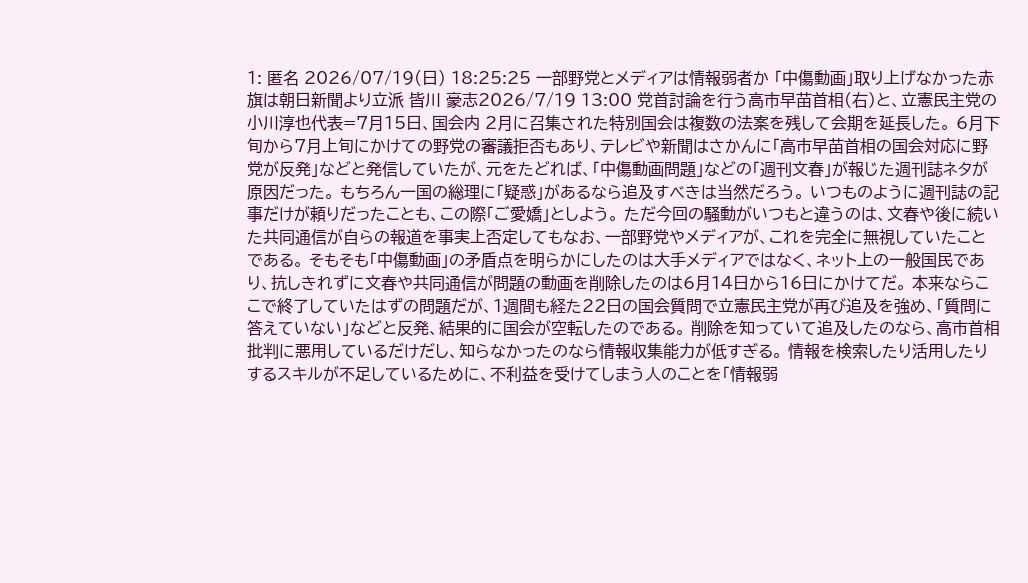1: 匿名 2026/07/19(日) 18:25:25 一部野党とメディアは情報弱者か 「中傷動画」取り上げなかった赤旗は朝日新聞より立派 皆川 豪志2026/7/19 13:00 党首討論を行う高市早苗首相(右)と、立憲民主党の小川淳也代表=7月15日、国会内 2月に召集された特別国会は複数の法案を残して会期を延長した。 6月下旬から7月上旬にかけての野党の審議拒否もあり、テレビや新聞はさかんに「高市早苗首相の国会対応に野党が反発」などと発信していたが、元をたどれば、「中傷動画問題」などの「週刊文春」が報じた週刊誌ネタが原因だった。 もちろん一国の総理に「疑惑」があるなら追及すべきは当然だろう。 いつものように週刊誌の記事だけが頼りだったことも、この際「ご愛嬌」としよう。 ただ今回の騒動がいつもと違うのは、文春や後に続いた共同通信が自らの報道を事実上否定してもなお、一部野党やメディアが、これを完全に無視していたことである。 そもそも「中傷動画」の矛盾点を明らかにしたのは大手メディアではなく、ネット上の一般国民であり、抗しきれずに文春や共同通信が問題の動画を削除したのは6月14日から16日にかけてだ。 本来ならここで終了していたはずの問題だが、1週間も経た22日の国会質問で立憲民主党が再び追及を強め、「質問に答えていない」などと反発、結果的に国会が空転したのである。 削除を知っていて追及したのなら、高市首相批判に悪用しているだけだし、知らなかったのなら情報収集能力が低すぎる。 情報を検索したり活用したりするスキルが不足しているために、不利益を受けてしまう人のことを「情報弱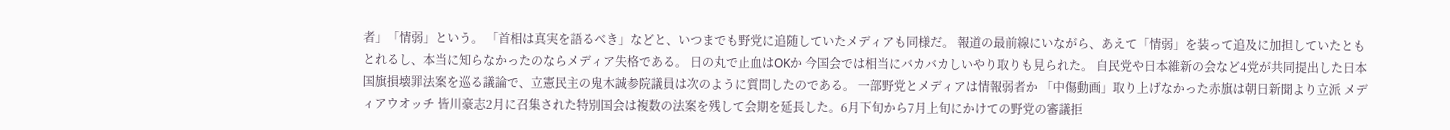者」「情弱」という。 「首相は真実を語るべき」などと、いつまでも野党に追随していたメディアも同様だ。 報道の最前線にいながら、あえて「情弱」を装って追及に加担していたともとれるし、本当に知らなかったのならメディア失格である。 日の丸で止血はOKか 今国会では相当にバカバカしいやり取りも見られた。 自民党や日本維新の会など4党が共同提出した日本国旗損壊罪法案を巡る議論で、立憲民主の鬼木誠参院議員は次のように質問したのである。 一部野党とメディアは情報弱者か 「中傷動画」取り上げなかった赤旗は朝日新聞より立派 メディアウオッチ 皆川豪志2月に召集された特別国会は複数の法案を残して会期を延長した。6月下旬から7月上旬にかけての野党の審議拒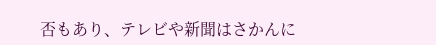否もあり、テレビや新聞はさかんに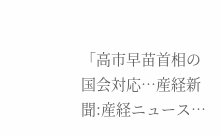「高市早苗首相の国会対応…産経新聞:産経ニュース…